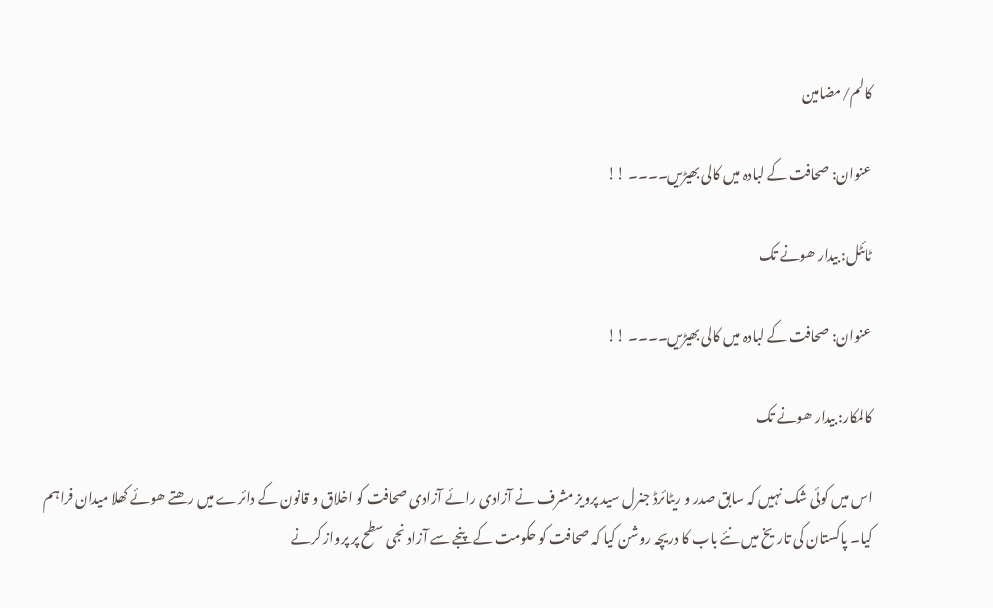کالم/مضامین

عنوان: صحافت کے لبادہ میں کالی بھیڑیں۔۔۔۔ !!

ٹائٹل: بیدار ھونے تک

عنوان: صحافت کے لبادہ میں کالی بھیڑیں۔۔۔۔ !!

کالمکار: بیدار ھونے تک

اس میں کوئی شک نہیں کہ سابق صدر و ریٹائرڈ جنرل سید پرویز مشرف نے آزادی رائے آزادی صحافت کو اخلاق و قانون کے دائرے میں رھتے ھوئے کھلا میدان فراہم کیا۔ پاکستان کی تاریخ میں نئے باب کا دریچہ روشن کیا کہ صحافت کو حکومت کے پنجے سے آزاد نجی سطح پر پرواز کرنے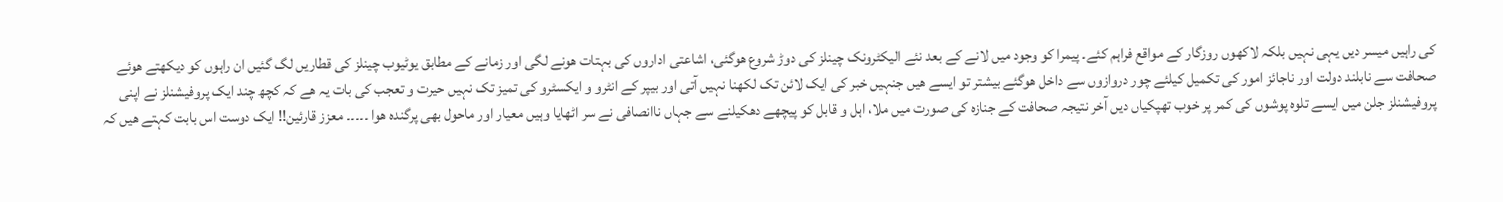کی راہیں میسر دیں یہی نہیں بلکہ لاکھوں روزگار کے مواقع فراہم کئے۔ پیمرا کو وجود میں لانے کے بعد نئے الیکٹرونک چینلز کی دوڑ شروع ھوگئی، اشاعتی اداروں کی بہتات ھونے لگی اور زمانے کے مطابق یوٹیوب چینلز کی قطاریں لگ گئیں ان راہوں کو دیکھتے ھوئے صحافت سے نابلند دولت اور ناجائز امور کی تکمیل کیلئے چور دروازوں سے داخل ھوگئے بیشتر تو ایسے ھیں جنہیں خبر کی ایک لائن تک لکھنا نہیں آتی اور بیپر کے انٹرو و ایکسٹرو کی تمیز تک نہیں حیرت و تعجب کی بات یہ ھے کہ کچھ چند ایک پروفیشنلز نے اپنی پروفیشنلز جلن میں ایسے تلوہ پوشوں کی کمر پر خوب تھپکیاں دیں آخر نتیجہ صحافت کے جنازہ کی صورت میں ملا، اہل و قابل کو پیچھے دھکیلنے سے جہاں ناانصافی نے سر اٹھایا وہیں معیار اور ماحول بھی پرگندہ ھوا ۔۔۔۔۔ معزز قارئین!! ایک دوست اس بابت کہتے ھیں کہ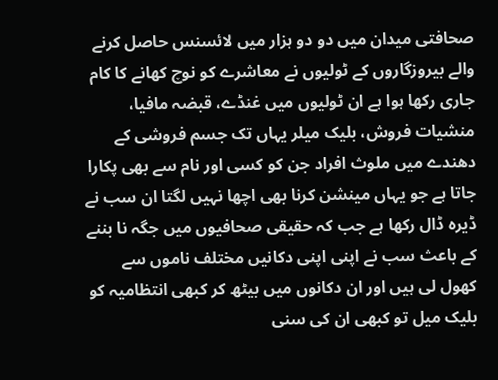صحافتی میدان میں دو دو ہزار میں لائسنس حاصل کرنے والے بیروزگاروں کے ٹولیوں نے معاشرے کو نوچ کھانے کا کام جاری رکھا ہوا ہے ان ٹولیوں میں غنڈے، قبضہ مافیا، منشیات فروش، بلیک میلر یہاں تک جسم فروشی کے دھندے میں ملوث افراد جن کو کسی اور نام سے بھی پکارا جاتا ہے جو یہاں مینشن کرنا بھی اچھا نہیں لگتا ان سب نے ڈیرہ ڈال رکھا ہے جب کہ حقیقی صحافیوں میں جگہ نا بننے کے باعث سب نے اپنی اپنی دکانیں مختلف ناموں سے کھول لی ہیں اور ان دکانوں میں بیٹھ کر کبھی انتظامیہ کو بلیک میل تو کبھی ان کی سنی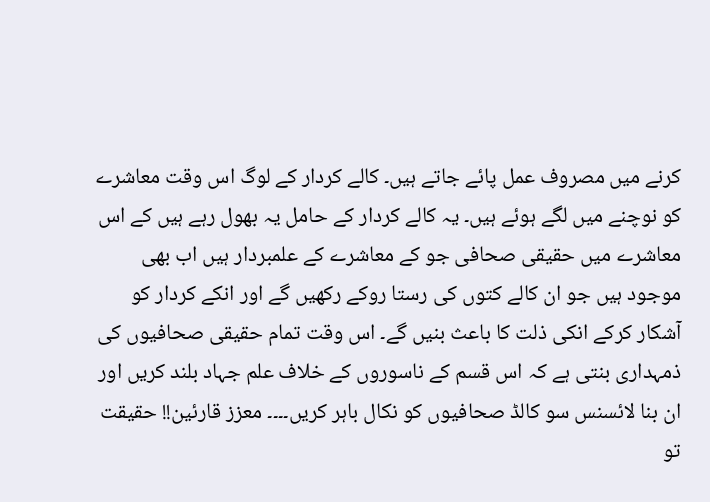کرنے میں مصروف عمل پائے جاتے ہیں۔ کالے کردار کے لوگ اس وقت معاشرے کو نوچنے میں لگے ہوئے ہیں۔ یہ کالے کردار کے حامل یہ بھول رہے ہیں کے اس معاشرے میں حقیقی صحافی جو کے معاشرے کے علمبردار ہیں اب بھی موجود ہیں جو ان کالے کتوں کی رستا روکے رکھیں گے اور انکے کردار کو آشکار کرکے انکی ذلت کا باعث بنیں گے۔ اس وقت تمام حقیقی صحافیوں کی ذمہداری بنتی ہے کہ اس قسم کے ناسوروں کے خلاف علم جہاد بلند کریں اور ان بنا لائسنس سو کالڈ صحافیوں کو نکال باہر کریں۔۔۔۔ معزز قارئین!! حقیقت تو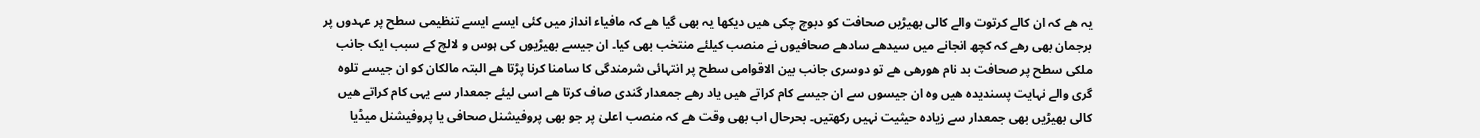یہ ھے کہ ان کالے کرتوت والے کالی بھیڑیں صحافت کو دبوچ چکی ھیں دیکھا یہ بھی گیا ھے کہ مافیاء انداز میں کئی ایسے ایسے تنظیمی سطح پر عہدوں پر برجمان بھی رھے کہ کچھ انجانے میں سیدھے سادھے صحافیوں نے منصب کیلئے منتخب بھی کیا۔ ان جیسے بھیڑیوں کی ہوس و لالچ کے سبب ایک جانب ملکی سطح پر صحافت بد نام ھورھی ھے تو دوسری جانب بین الاقوامی سطح پر انتہائی شرمندگی کا سامنا کرنا پڑتا ھے البتہ مالکان کو ان جیسے تلوہ گری والے نہایت پسندیدہ ھیں وہ ان جیسوں سے ان جیسے کام کراتے ھیں یاد رھے جمعدار گندی صاف کرتا ھے اسی لیئے جمعدار سے یہی کام کراتے ھیں کالی بھیڑیں بھی جمعدار سے زیادہ حیثیت نہیں رکھتیں۔ بحرحال اب بھی وقت ھے کہ منصب اعلیٰ پر جو بھی پروفیشنل صحافی یا پروفیشنل میڈیا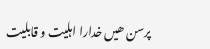پرسن ھیں خدارا اہلیت و قابلیت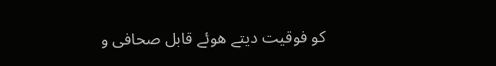کو فوقیت دیتے ھوئے قابل صحافی و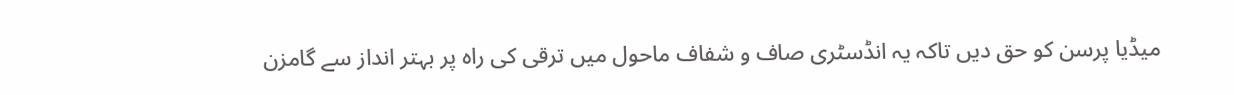میڈیا پرسن کو حق دیں تاکہ یہ انڈسٹری صاف و شفاف ماحول میں ترقی کی راہ پر بہتر انداز سے گامزن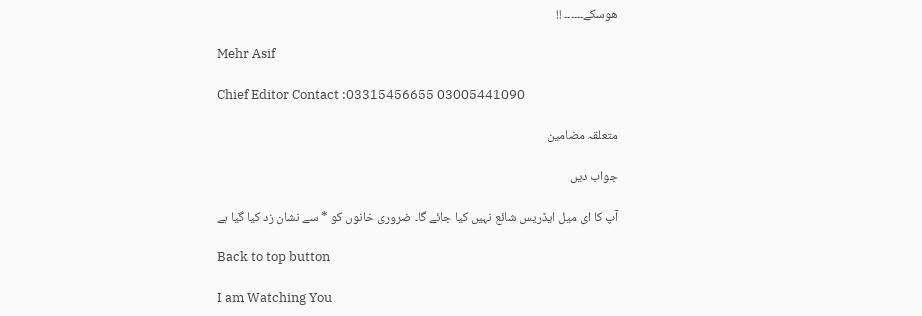ھوسکے۔۔۔۔۔۔ !!

Mehr Asif

Chief Editor Contact :03315456655 03005441090

متعلقہ مضامین

جواب دیں

آپ کا ای میل ایڈریس شائع نہیں کیا جائے گا۔ ضروری خانوں کو * سے نشان زد کیا گیا ہے

Back to top button

I am Watching You